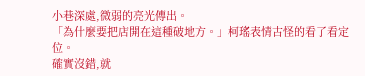小巷深處,微弱的亮光傳出。
「為什麼要把店開在這種破地方。」柯瑤表情古怪的看了看定位。
確實沒錯,就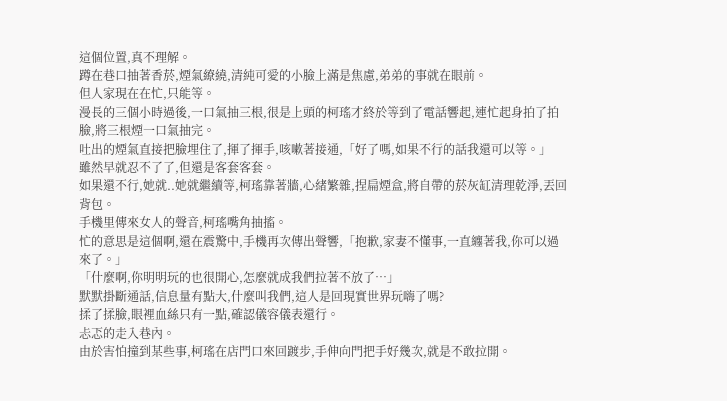這個位置,真不理解。
蹲在巷口抽著香菸,煙氣繚繞,清純可愛的小臉上滿是焦慮,弟弟的事就在眼前。
但人家現在在忙,只能等。
漫長的三個小時過後,一口氣抽三根,很是上頭的柯瑤才終於等到了電話響起,連忙起身拍了拍臉,將三根煙一口氣抽完。
吐出的煙氣直接把臉埋住了,揮了揮手,咳嗽著接通,「好了嗎,如果不行的話我還可以等。」
雖然早就忍不了了,但還是客套客套。
如果還不行,她就..她就繼續等,柯瑤靠著牆,心緒繁雜,捏扁煙盒,將自帶的菸灰缸清理乾淨,丟回背包。
手機里傳來女人的聲音,柯瑤嘴角抽搐。
忙的意思是這個啊,還在震驚中,手機再次傳出聲響,「抱歉,家妻不懂事,一直纏著我,你可以過來了。」
「什麼啊,你明明玩的也很開心,怎麼就成我們拉著不放了…」
默默掛斷通話,信息量有點大,什麼叫我們,這人是回現實世界玩嗨了嗎?
揉了揉臉,眼裡血絲只有一點,確認儀容儀表還行。
忐忑的走入巷內。
由於害怕撞到某些事,柯瑤在店門口來回踱步,手伸向門把手好幾次,就是不敢拉開。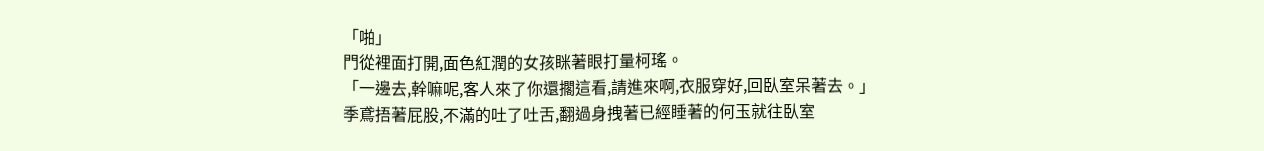「啪」
門從裡面打開,面色紅潤的女孩眯著眼打量柯瑤。
「一邊去,幹嘛呢,客人來了你還擱這看,請進來啊,衣服穿好,回臥室呆著去。」
季鳶捂著屁股,不滿的吐了吐舌,翻過身拽著已經睡著的何玉就往臥室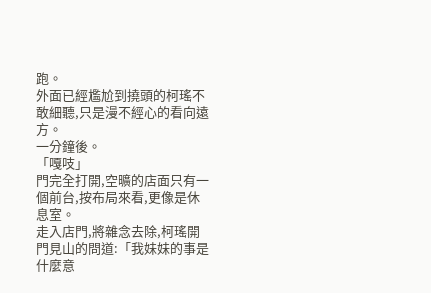跑。
外面已經尷尬到撓頭的柯瑤不敢細聽,只是漫不經心的看向遠方。
一分鐘後。
「嘎吱」
門完全打開,空曠的店面只有一個前台,按布局來看,更像是休息室。
走入店門,將雜念去除,柯瑤開門見山的問道:「我妹妹的事是什麼意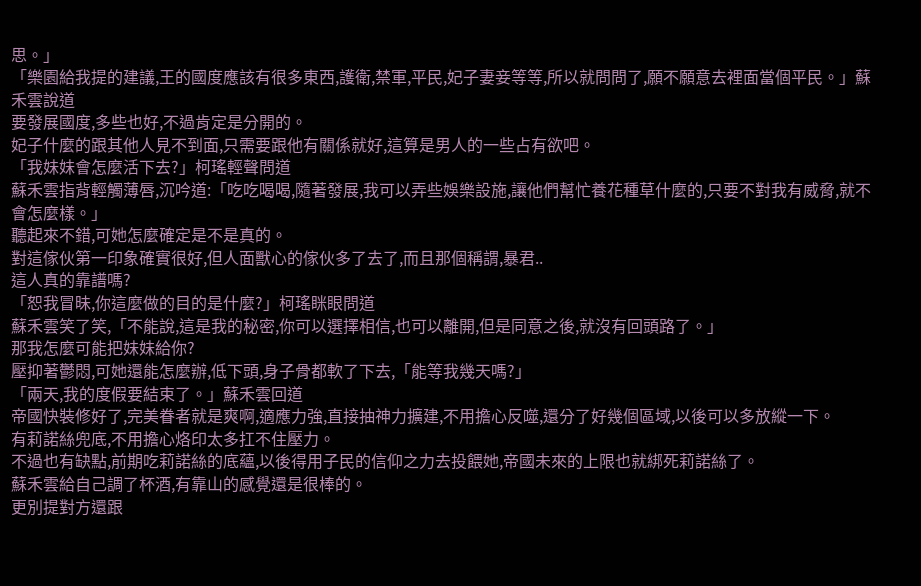思。」
「樂園給我提的建議,王的國度應該有很多東西,護衛,禁軍,平民,妃子妻妾等等,所以就問問了,願不願意去裡面當個平民。」蘇禾雲說道
要發展國度,多些也好,不過肯定是分開的。
妃子什麼的跟其他人見不到面,只需要跟他有關係就好,這算是男人的一些占有欲吧。
「我妹妹會怎麼活下去?」柯瑤輕聲問道
蘇禾雲指背輕觸薄唇,沉吟道:「吃吃喝喝,隨著發展,我可以弄些娛樂設施,讓他們幫忙養花種草什麼的,只要不對我有威脅,就不會怎麼樣。」
聽起來不錯,可她怎麼確定是不是真的。
對這傢伙第一印象確實很好,但人面獸心的傢伙多了去了,而且那個稱謂,暴君..
這人真的靠譜嗎?
「恕我冒昧,你這麼做的目的是什麼?」柯瑤眯眼問道
蘇禾雲笑了笑,「不能說,這是我的秘密,你可以選擇相信,也可以離開,但是同意之後,就沒有回頭路了。」
那我怎麼可能把妹妹給你?
壓抑著鬱悶,可她還能怎麼辦,低下頭,身子骨都軟了下去,「能等我幾天嗎?」
「兩天,我的度假要結束了。」蘇禾雲回道
帝國快裝修好了,完美眷者就是爽啊,適應力強,直接抽神力擴建,不用擔心反噬,還分了好幾個區域,以後可以多放縱一下。
有莉諾絲兜底,不用擔心烙印太多扛不住壓力。
不過也有缺點,前期吃莉諾絲的底蘊,以後得用子民的信仰之力去投餵她,帝國未來的上限也就綁死莉諾絲了。
蘇禾雲給自己調了杯酒,有靠山的感覺還是很棒的。
更別提對方還跟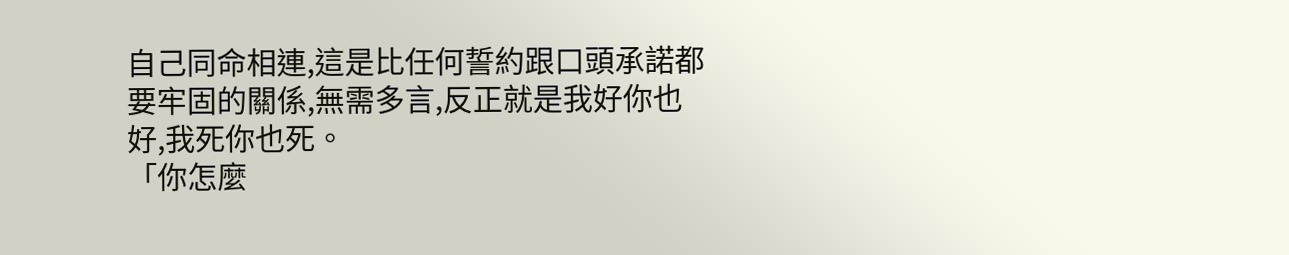自己同命相連,這是比任何誓約跟口頭承諾都要牢固的關係,無需多言,反正就是我好你也好,我死你也死。
「你怎麼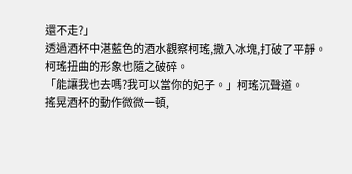還不走?」
透過酒杯中湛藍色的酒水觀察柯瑤,撒入冰塊,打破了平靜。
柯瑤扭曲的形象也隨之破碎。
「能讓我也去嗎?我可以當你的妃子。」柯瑤沉聲道。
搖晃酒杯的動作微微一頓,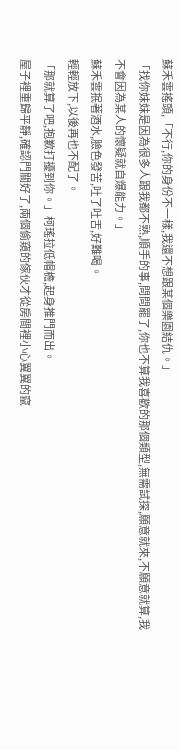蘇禾雲搖頭,「不行,你的身份不一樣,我還不想跟某個樂園結仇。」
「找你妹妹是因為很多人跟我都不熟,順手的事,問問罷了,你也不算我喜歡的那個類型,無需試探,願意就來,不願意就算,我不會因為某人的懷疑就自爆能力。」
蘇禾雲抿著酒水,臉色發苦,吐了吐舌,好難喝。
輕輕放下,以後再也不配了。
「那就算了吧,抱歉打擾到你。」柯瑤拉低帽檐,起身推門而出。
屋子裡重歸平靜,確認門關好了,兩個偷窺的傢伙才從房間裡小心翼翼的竄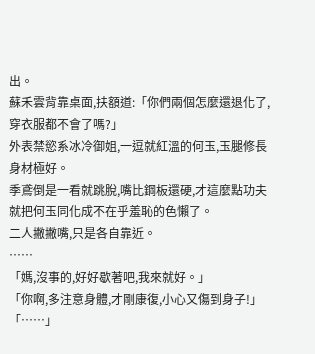出。
蘇禾雲背靠桌面,扶額道:「你們兩個怎麼還退化了,穿衣服都不會了嗎?」
外表禁慾系冰冷御姐,一逗就紅溫的何玉,玉腿修長身材極好。
季鳶倒是一看就跳脫,嘴比鋼板還硬,才這麼點功夫就把何玉同化成不在乎羞恥的色懶了。
二人撇撇嘴,只是各自靠近。
……
「媽,沒事的,好好歇著吧,我來就好。」
「你啊,多注意身體,才剛康復,小心又傷到身子!」
「……」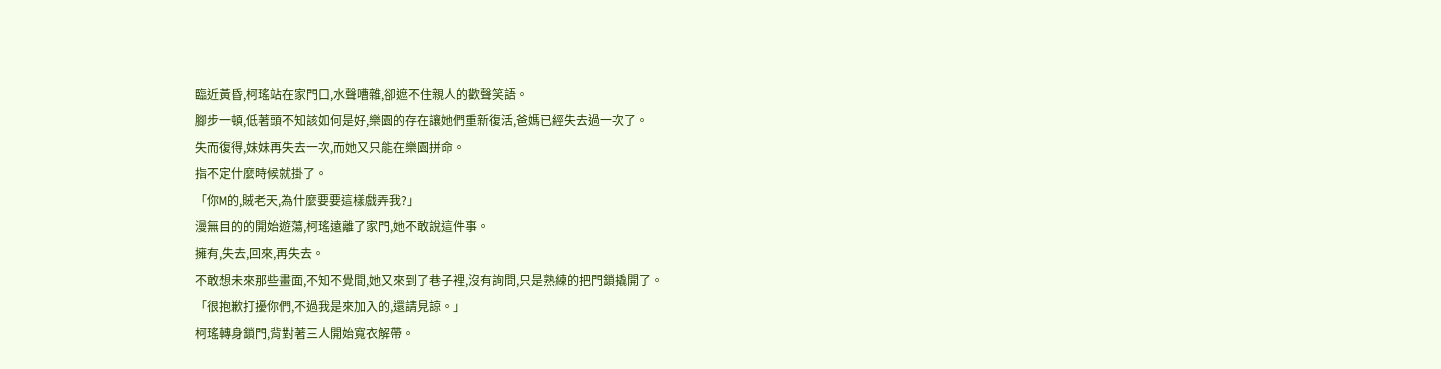臨近黃昏,柯瑤站在家門口,水聲嘈雜,卻遮不住親人的歡聲笑語。
腳步一頓,低著頭不知該如何是好,樂園的存在讓她們重新復活,爸媽已經失去過一次了。
失而復得,妹妹再失去一次,而她又只能在樂園拼命。
指不定什麼時候就掛了。
「你M的,賊老天,為什麼要要這樣戲弄我?」
漫無目的的開始遊蕩,柯瑤遠離了家門,她不敢說這件事。
擁有,失去,回來,再失去。
不敢想未來那些畫面,不知不覺間,她又來到了巷子裡,沒有詢問,只是熟練的把門鎖撬開了。
「很抱歉打擾你們,不過我是來加入的,還請見諒。」
柯瑤轉身鎖門,背對著三人開始寬衣解帶。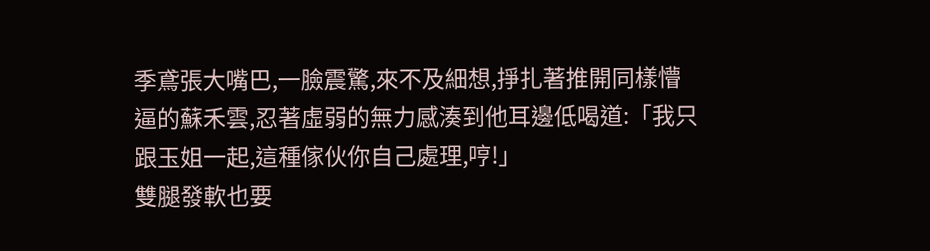季鳶張大嘴巴,一臉震驚,來不及細想,掙扎著推開同樣懵逼的蘇禾雲,忍著虛弱的無力感湊到他耳邊低喝道:「我只跟玉姐一起,這種傢伙你自己處理,哼!」
雙腿發軟也要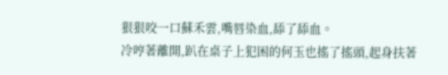狠狠咬一口蘇禾雲,嘴唇染血,舔了舔血。
冷哼著離開,趴在桌子上犯困的何玉也搖了搖頭,起身扶著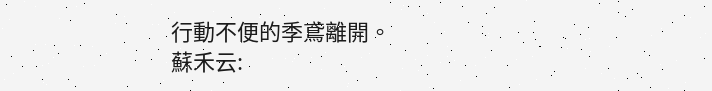行動不便的季鳶離開。
蘇禾云: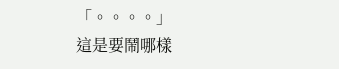「。。。。」
這是要鬧哪樣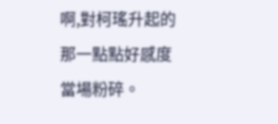啊,對柯瑤升起的那一點點好感度當場粉碎。